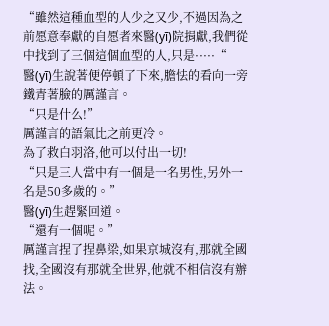“雖然這種血型的人少之又少,不過因為之前愿意奉獻的自愿者來醫(yī)院捐獻,我們從中找到了三個這個血型的人,只是·····“
醫(yī)生說著便停頓了下來,膽怯的看向一旁鐵青著臉的厲謹言。
“只是什么!”
厲謹言的語氣比之前更冷。
為了救白羽洛,他可以付出一切!
“只是三人當中有一個是一名男性,另外一名是50多歲的。”
醫(yī)生趕緊回道。
“還有一個呢。”
厲謹言捏了捏鼻梁,如果京城沒有,那就全國找,全國沒有那就全世界,他就不相信沒有辦法。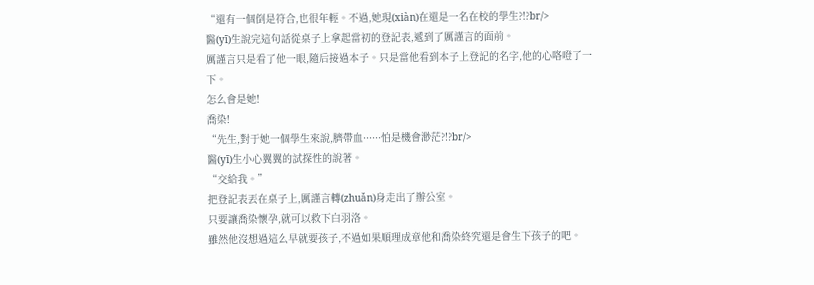“還有一個倒是符合,也很年輕。不過,她現(xiàn)在還是一名在校的學生?!?br/>
醫(yī)生說完這句話從桌子上拿起當初的登記表,遞到了厲謹言的面前。
厲謹言只是看了他一眼,隨后接過本子。只是當他看到本子上登記的名字,他的心咯噔了一下。
怎么會是她!
喬染!
“先生,對于她一個學生來說,臍帶血······怕是機會渺茫?!?br/>
醫(yī)生小心翼翼的試探性的說著。
“交給我。”
把登記表丟在桌子上,厲謹言轉(zhuǎn)身走出了辦公室。
只要讓喬染懷孕,就可以救下白羽洛。
雖然他沒想過這么早就要孩子,不過如果順理成章他和喬染終究還是會生下孩子的吧。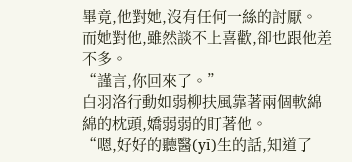畢竟,他對她,沒有任何一絲的討厭。
而她對他,雖然談不上喜歡,卻也跟他差不多。
“謹言,你回來了。”
白羽洛行動如弱柳扶風靠著兩個軟綿綿的枕頭,嬌弱弱的盯著他。
“嗯,好好的聽醫(yī)生的話,知道了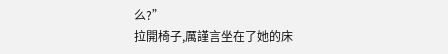么?”
拉開椅子,厲謹言坐在了她的床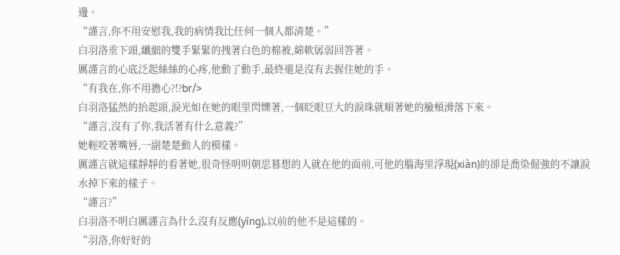邊。
“謹言,你不用安慰我,我的病情我比任何一個人都清楚。”
白羽洛垂下頭,纖細的雙手緊緊的拽著白色的棉被,綿軟孱弱回答著。
厲謹言的心底泛起絲絲的心疼,他動了動手,最終還是沒有去握住她的手。
“有我在,你不用擔心?!?br/>
白羽洛猛然的抬起頭,淚光如在她的眼里閃爍著,一個眨眼豆大的淚珠就順著她的臉頰滑落下來。
“謹言,沒有了你,我活著有什么意義?”
她輕咬著嘴唇,一副楚楚動人的模樣。
厲謹言就這樣靜靜的看著她,很奇怪明明朝思暮想的人就在他的面前,可他的腦海里浮現(xiàn)的卻是喬染倔強的不讓淚水掉下來的樣子。
“謹言?”
白羽洛不明白厲謹言為什么沒有反應(yīng),以前的他不是這樣的。
“羽洛,你好好的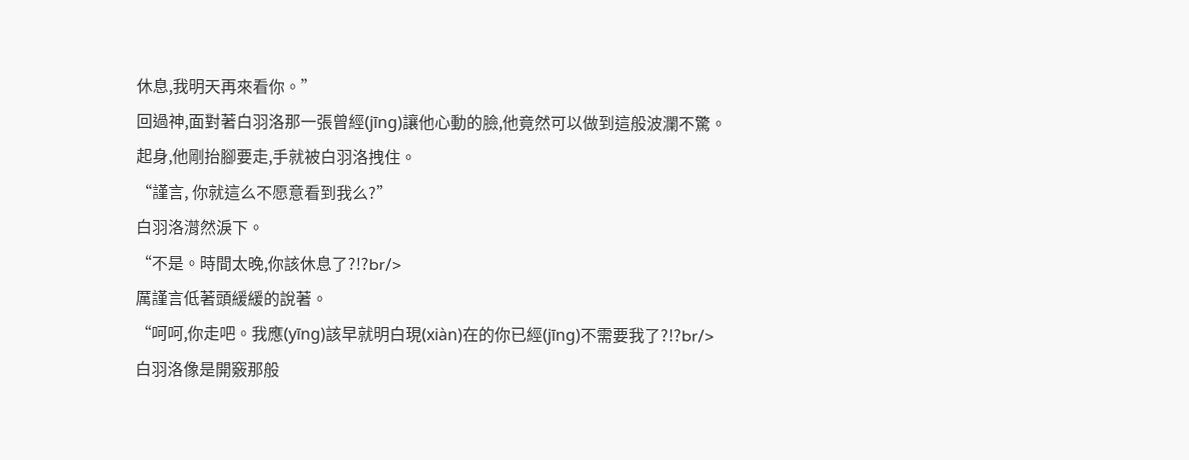休息,我明天再來看你。”
回過神,面對著白羽洛那一張曾經(jīng)讓他心動的臉,他竟然可以做到這般波瀾不驚。
起身,他剛抬腳要走,手就被白羽洛拽住。
“謹言, 你就這么不愿意看到我么?”
白羽洛潸然淚下。
“不是。時間太晚,你該休息了?!?br/>
厲謹言低著頭緩緩的說著。
“呵呵,你走吧。我應(yīng)該早就明白現(xiàn)在的你已經(jīng)不需要我了?!?br/>
白羽洛像是開竅那般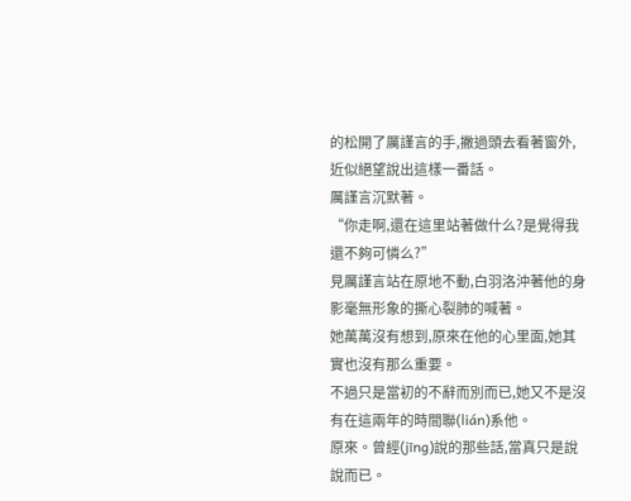的松開了厲謹言的手,撇過頭去看著窗外,近似絕望說出這樣一番話。
厲謹言沉默著。
“你走啊,還在這里站著做什么?是覺得我還不夠可憐么?”
見厲謹言站在原地不動,白羽洛沖著他的身影毫無形象的撕心裂肺的喊著。
她萬萬沒有想到,原來在他的心里面,她其實也沒有那么重要。
不過只是當初的不辭而別而已,她又不是沒有在這兩年的時間聯(lián)系他。
原來。曾經(jīng)說的那些話,當真只是說說而已。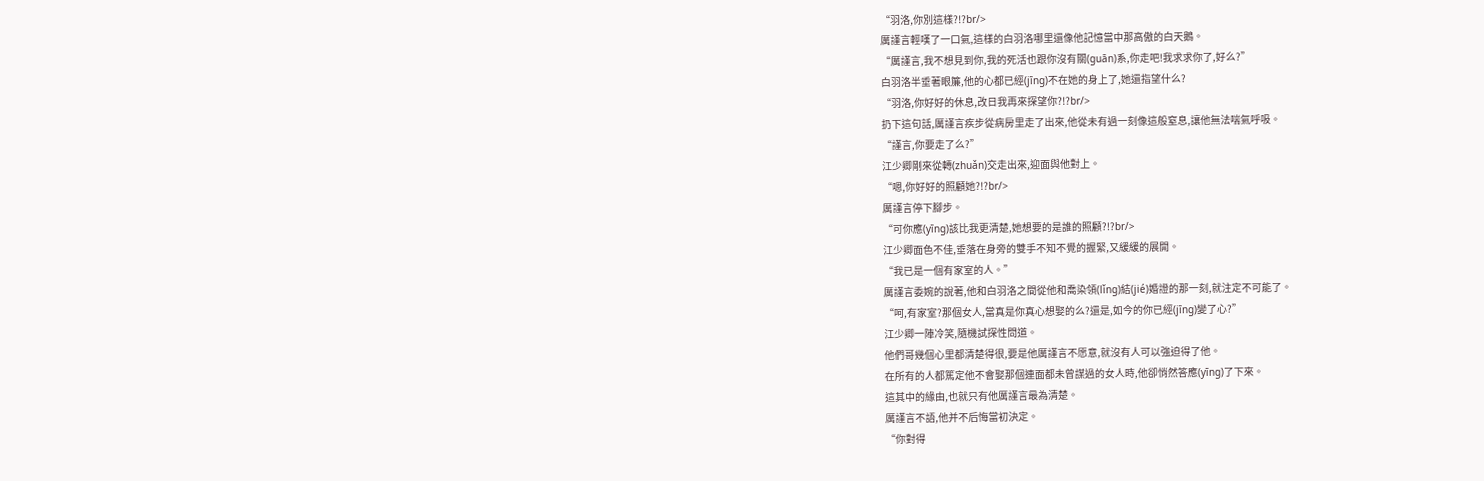“羽洛,你別這樣?!?br/>
厲謹言輕嘆了一口氣,這樣的白羽洛哪里還像他記憶當中那高傲的白天鵝。
“厲謹言,我不想見到你,我的死活也跟你沒有關(guān)系,你走吧!我求求你了,好么?”
白羽洛半垂著眼簾,他的心都已經(jīng)不在她的身上了,她還指望什么?
“羽洛,你好好的休息,改日我再來探望你?!?br/>
扔下這句話,厲謹言疾步從病房里走了出來,他從未有過一刻像這般窒息,讓他無法喘氣呼吸。
“謹言,你要走了么?”
江少卿剛來從轉(zhuǎn)交走出來,迎面與他對上。
“嗯,你好好的照顧她?!?br/>
厲謹言停下腳步。
“可你應(yīng)該比我更清楚,她想要的是誰的照顧?!?br/>
江少卿面色不佳,垂落在身旁的雙手不知不覺的握緊,又緩緩的展開。
“我已是一個有家室的人。”
厲謹言委婉的說著,他和白羽洛之間從他和喬染領(lǐng)結(jié)婚證的那一刻,就注定不可能了。
“呵,有家室?那個女人,當真是你真心想娶的么?還是,如今的你已經(jīng)變了心?”
江少卿一陣冷笑,隨機試探性問道。
他們哥幾個心里都清楚得很,要是他厲謹言不愿意,就沒有人可以強迫得了他。
在所有的人都篤定他不會娶那個連面都未曾謀過的女人時,他卻悄然答應(yīng)了下來。
這其中的緣由,也就只有他厲謹言最為清楚。
厲謹言不語,他并不后悔當初決定。
“你對得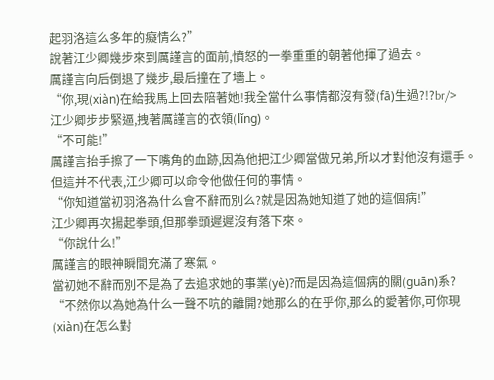起羽洛這么多年的癡情么?”
說著江少卿幾步來到厲謹言的面前,憤怒的一拳重重的朝著他揮了過去。
厲謹言向后倒退了幾步,最后撞在了墻上。
“你,現(xiàn)在給我馬上回去陪著她!我全當什么事情都沒有發(fā)生過?!?br/>
江少卿步步緊逼,拽著厲謹言的衣領(lǐng)。
“不可能!”
厲謹言抬手擦了一下嘴角的血跡,因為他把江少卿當做兄弟,所以才對他沒有還手。
但這并不代表,江少卿可以命令他做任何的事情。
“你知道當初羽洛為什么會不辭而別么?就是因為她知道了她的這個病!”
江少卿再次揚起拳頭,但那拳頭遲遲沒有落下來。
“你說什么!”
厲謹言的眼神瞬間充滿了寒氣。
當初她不辭而別不是為了去追求她的事業(yè)?而是因為這個病的關(guān)系?
“不然你以為她為什么一聲不吭的離開?她那么的在乎你,那么的愛著你,可你現(xiàn)在怎么對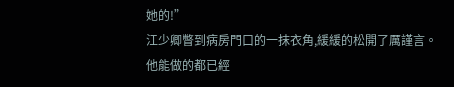她的!”
江少卿瞥到病房門口的一抹衣角,緩緩的松開了厲謹言。
他能做的都已經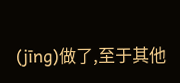(jīng)做了,至于其他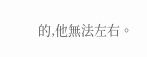的,他無法左右。